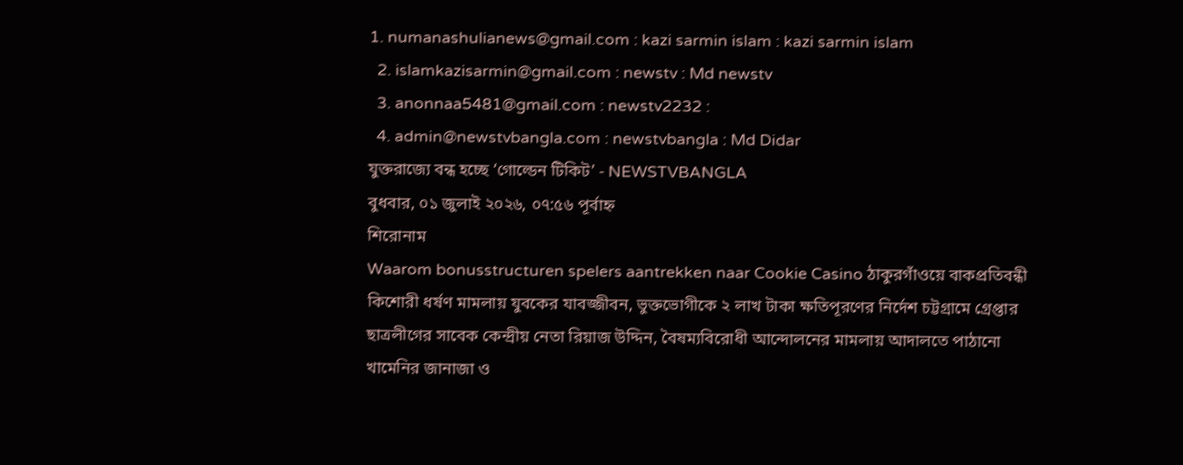1. numanashulianews@gmail.com : kazi sarmin islam : kazi sarmin islam
  2. islamkazisarmin@gmail.com : newstv : Md newstv
  3. anonnaa5481@gmail.com : newstv2232 :
  4. admin@newstvbangla.com : newstvbangla : Md Didar
যুক্তরাজ্যে বন্ধ হচ্ছে ‘গোল্ডেন টিকিট’ - NEWSTVBANGLA
বুধবার, ০১ জুলাই ২০২৬, ০৭:৫৬ পূর্বাহ্ন
শিরোনাম
Waarom bonusstructuren spelers aantrekken naar Cookie Casino ঠাকুরগাঁওয়ে বাকপ্রতিবন্ধী কিশোরী ধর্ষণ মামলায় যুবকের যাবজ্জীবন, ভুক্তভোগীকে ২ লাখ টাকা ক্ষতিপূরণের নির্দেশ চট্টগ্রামে গ্রেপ্তার ছাত্রলীগের সাবেক কেন্দ্রীয় নেতা রিয়াজ উদ্দিন, বৈষম্যবিরোধী আন্দোলনের মামলায় আদালতে পাঠানো খামেনির জানাজা ও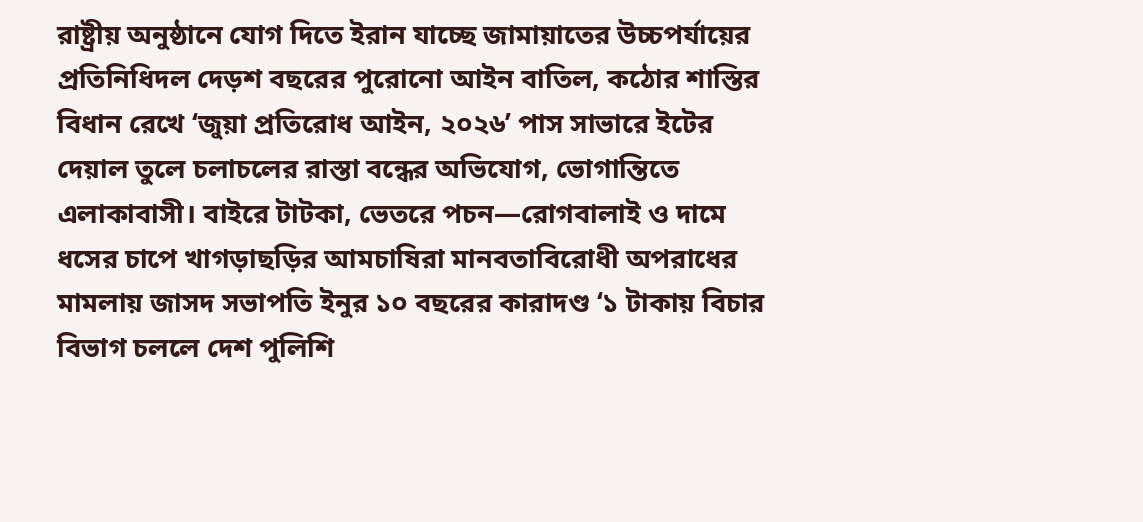রাষ্ট্রীয় অনুষ্ঠানে যোগ দিতে ইরান যাচ্ছে জামায়াতের উচ্চপর্যায়ের প্রতিনিধিদল দেড়শ বছরের পুরোনো আইন বাতিল, কঠোর শাস্তির বিধান রেখে ‘জুয়া প্রতিরোধ আইন, ২০২৬’ পাস সাভারে ইটের দেয়াল তুলে চলাচলের রাস্তা বন্ধের অভিযোগ, ভোগান্তিতে এলাকাবাসী। বাইরে টাটকা, ভেতরে পচন—রোগবালাই ও দামে ধসের চাপে খাগড়াছড়ির আমচাষিরা মানবতাবিরোধী অপরাধের মামলায় জাসদ সভাপতি ইনুর ১০ বছরের কারাদণ্ড ‘১ টাকায় বিচার বিভাগ চললে দেশ পুলিশি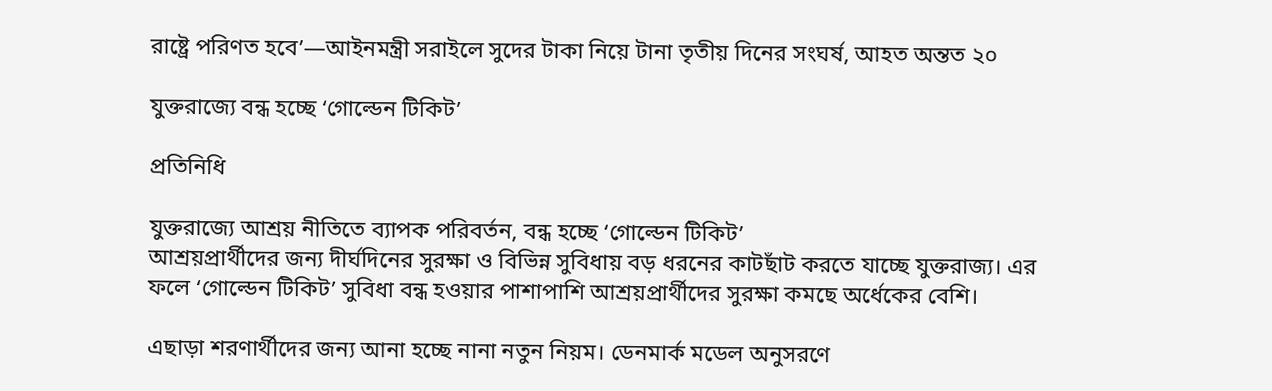রাষ্ট্রে পরিণত হবে’—আইনমন্ত্রী সরাইলে সুদের টাকা নিয়ে টানা তৃতীয় দিনের সংঘর্ষ, আহত অন্তত ২০

যুক্তরাজ্যে বন্ধ হচ্ছে ‘গোল্ডেন টিকিট’

প্রতিনিধি

যুক্তরাজ্যে আশ্রয় নীতিতে ব্যাপক পরিবর্তন, বন্ধ হচ্ছে ‘গোল্ডেন টিকিট’
আশ্রয়প্রার্থীদের জন্য দীর্ঘদিনের সুরক্ষা ও বিভিন্ন সুবিধায় বড় ধরনের কাটছাঁট করতে যাচ্ছে যুক্তরাজ্য। এর ফলে ‘গোল্ডেন টিকিট’ সুবিধা বন্ধ হওয়ার পাশাপাশি আশ্রয়প্রার্থীদের সুরক্ষা কমছে অর্ধেকের বেশি।

এছাড়া শরণার্থীদের জন্য আনা হচ্ছে নানা নতুন নিয়ম। ডেনমার্ক মডেল অনুসরণে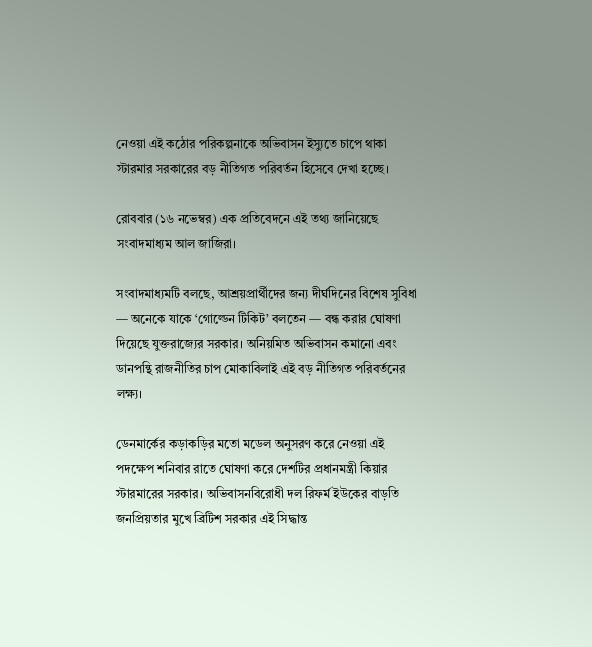নেওয়া এই কঠোর পরিকল্পনাকে অভিবাসন ইস্যুতে চাপে থাকা স্টারমার সরকারের বড় নীতিগত পরিবর্তন হিসেবে দেখা হচ্ছে।

রোববার (১৬ নভেম্বর) এক প্রতিবেদনে এই তথ্য জানিয়েছে সংবাদমাধ্যম আল জাজিরা।

সংবাদমাধ্যমটি বলছে, আশ্রয়প্রার্থীদের জন্য দীর্ঘদিনের বিশেষ সুবিধা — অনেকে যাকে ‘গোল্ডেন টিকিট’ বলতেন — বন্ধ করার ঘোষণা দিয়েছে যুক্তরাজ্যের সরকার। অনিয়মিত অভিবাসন কমানো এবং ডানপন্থি রাজনীতির চাপ মোকাবিলাই এই বড় নীতিগত পরিবর্তনের লক্ষ্য।

ডেনমার্কের কড়াকড়ির মতো মডেল অনুসরণ করে নেওয়া এই পদক্ষেপ শনিবার রাতে ঘোষণা করে দেশটির প্রধানমন্ত্রী কিয়ার স্টারমারের সরকার। অভিবাসনবিরোধী দল রিফর্ম ইউকের বাড়তি জনপ্রিয়তার মুখে ব্রিটিশ সরকার এই সিদ্ধান্ত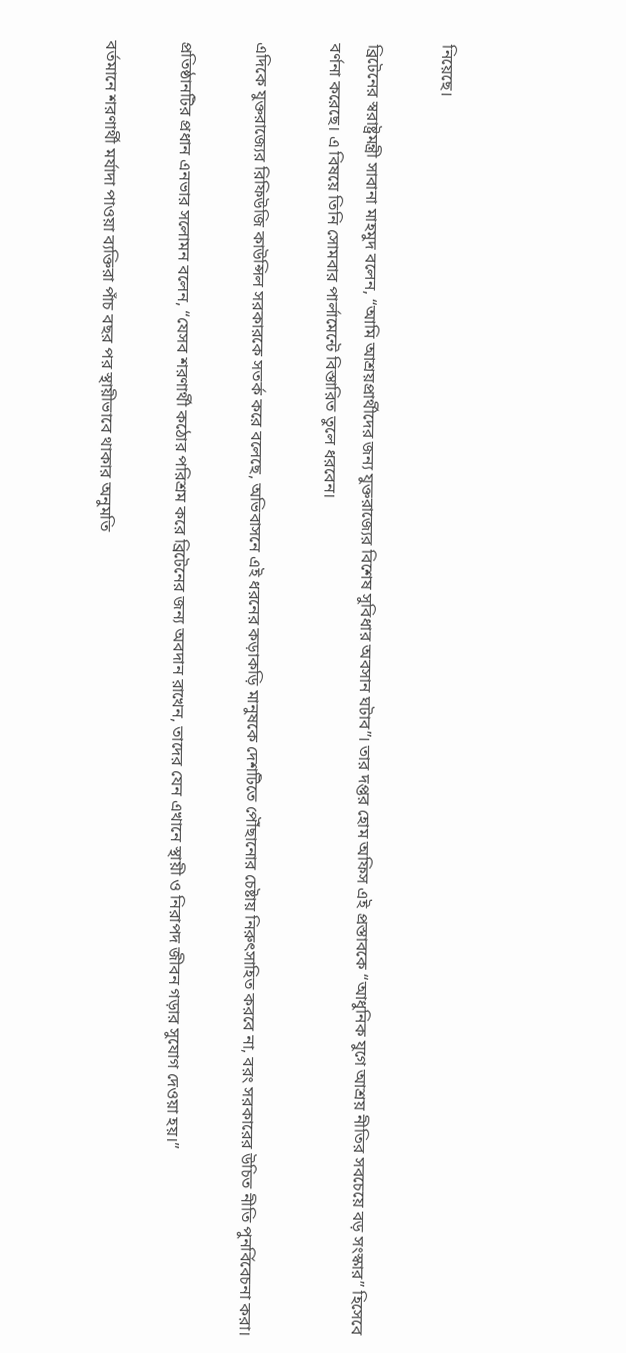নিয়েছে।

ব্রিটেনের স্বরাষ্ট্রমন্ত্রী সাবানা মাহমুদ বলেন, “আমি আশ্রয়প্রার্থীদের জন্য যুক্তরাজ্যের বিশেষ সুবিধার অবসান ঘটাব”। তার দপ্তর হোম অফিস এই প্রস্তাবকে “আধুনিক যুগে আশ্রয় নীতির সবচেয়ে বড় সংস্কার” হিসেবে বর্ণনা করেছে। এ বিষয়ে তিনি সোমবার পার্লামেন্টে বিস্তারিত তুলে ধরবেন।

এদিকে যুক্তরাজ্যের রিফিউজি কাউন্সিল সরকারকে সতর্ক করে বলেছে, অভিবাসনে এই ধরনের কড়াকড়ি মানুষকে দেশটিতে পৌঁছানোর চেষ্টায় নিরুৎসাহিত করবে না, বরং সরকারের উচিত নীতি পুনর্বিবেচনা করা।

প্রতিষ্ঠানটির প্রধান এনভার সলোমন বলেন, “যেসব শরণার্থী কঠোর পরিশ্রম করে ব্রিটেনের জন্য অবদান রাখেন, তাদের যেন এখানে স্থায়ী ও নিরাপদ জীবন গড়ার সুযোগ দেওয়া হয়।”

বর্তমানে শরণার্থী মর্যাদা পাওয়া ব্যক্তিরা পাঁচ বছর পর স্থায়ীভাবে থাকার অনুমতি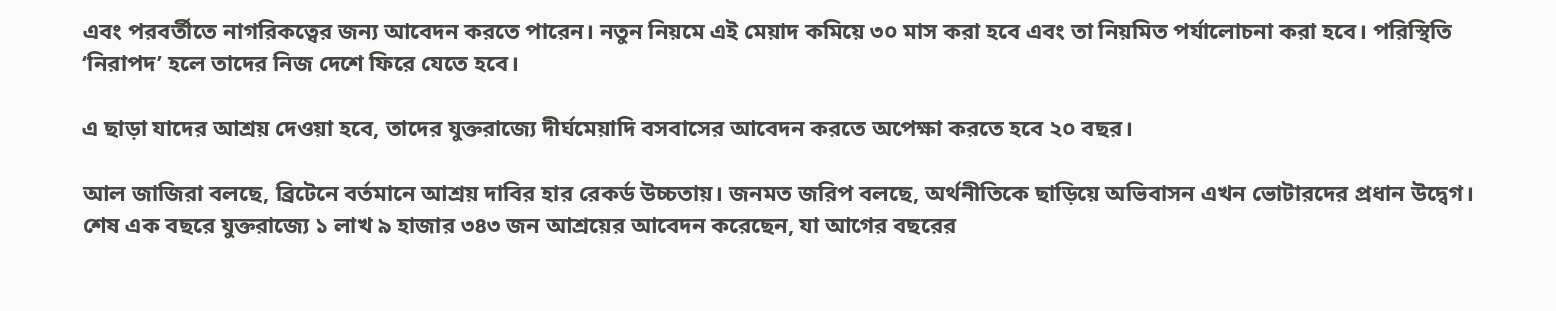এবং পরবর্তীতে নাগরিকত্বের জন্য আবেদন করতে পারেন। নতুন নিয়মে এই মেয়াদ কমিয়ে ৩০ মাস করা হবে এবং তা নিয়মিত পর্যালোচনা করা হবে। পরিস্থিতি ‘নিরাপদ’ হলে তাদের নিজ দেশে ফিরে যেতে হবে।

এ ছাড়া যাদের আশ্রয় দেওয়া হবে, তাদের যুক্তরাজ্যে দীর্ঘমেয়াদি বসবাসের আবেদন করতে অপেক্ষা করতে হবে ২০ বছর।

আল জাজিরা বলছে, ব্রিটেনে বর্তমানে আশ্রয় দাবির হার রেকর্ড উচ্চতায়। জনমত জরিপ বলছে, অর্থনীতিকে ছাড়িয়ে অভিবাসন এখন ভোটারদের প্রধান উদ্বেগ। শেষ এক বছরে যুক্তরাজ্যে ১ লাখ ৯ হাজার ৩৪৩ জন আশ্রয়ের আবেদন করেছেন, যা আগের বছরের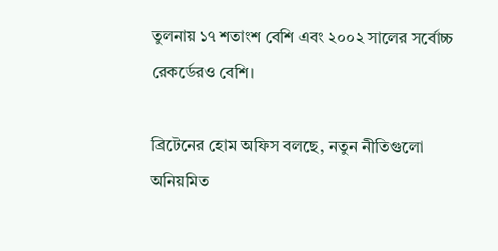তুলনায় ১৭ শতাংশ বেশি এবং ২০০২ সালের সর্বোচ্চ রেকর্ডেরও বেশি।

ব্রিটেনের হোম অফিস বলছে, নতুন নীতিগুলো অনিয়মিত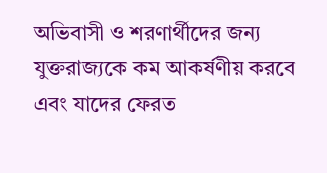অভিবাসী ও শরণার্থীদের জন্য যুক্তরাজ্যকে কম আকর্ষণীয় করবে এবং যাদের ফেরত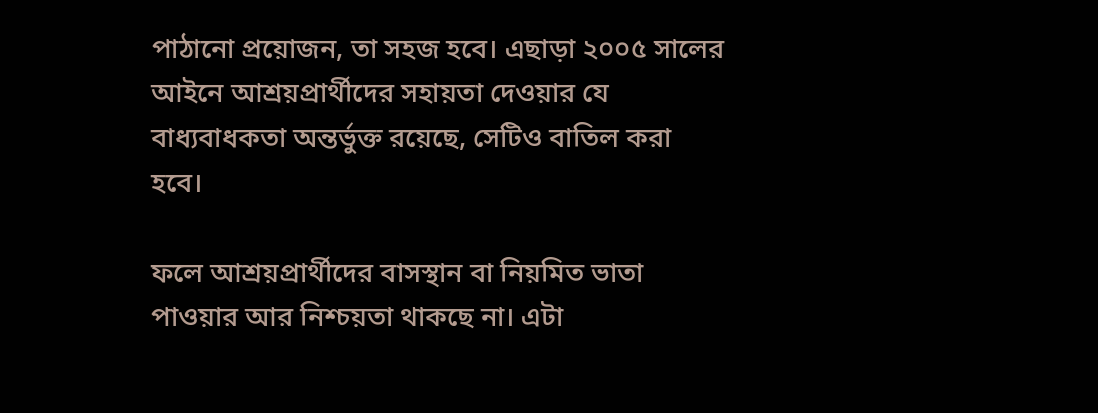পাঠানো প্রয়োজন, তা সহজ হবে। এছাড়া ২০০৫ সালের আইনে আশ্রয়প্রার্থীদের সহায়তা দেওয়ার যে বাধ্যবাধকতা অন্তর্ভুক্ত রয়েছে, সেটিও বাতিল করা হবে।

ফলে আশ্রয়প্রার্থীদের বাসস্থান বা নিয়মিত ভাতা পাওয়ার আর নিশ্চয়তা থাকছে না। এটা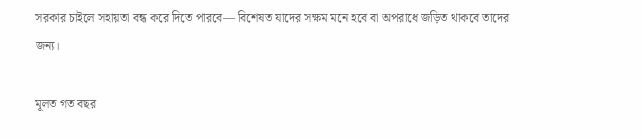সরকার চাইলে সহায়তা বন্ধ করে দিতে পারবে— বিশেষত যাদের সক্ষম মনে হবে বা অপরাধে জড়িত থাকবে তাদের জন্য।

মূলত গত বছর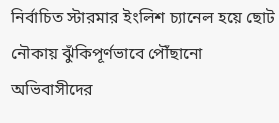নির্বাচিত স্টারমার ইংলিশ চ্যানেল হয়ে ছোট নৌকায় ঝুঁকিপূর্ণভাবে পৌঁছানো অভিবাসীদের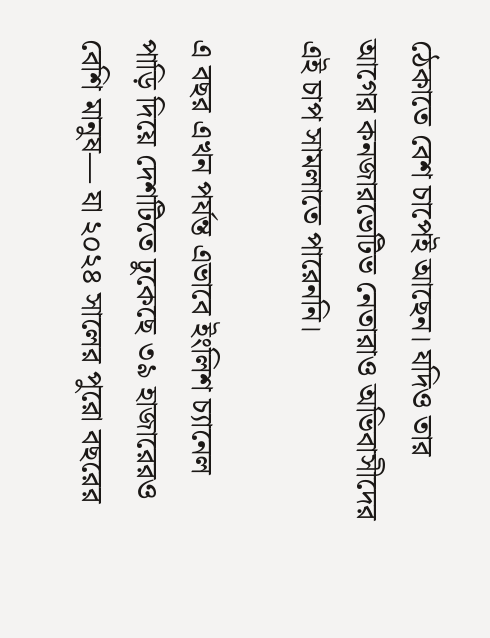ঠেকাতে বেশ চাপেই আছেন। যদিও তার আগের কনজারভেটিভ নেতারাও অভিবাসীদের এই চাপ সামলাতে পারেননি।

এ বছর এখন পর্যন্ত এভাবে ইংলিশ চ্যানেল পাড়ি দিয়ে দেশটিতে ঢুকেছে ৩৯ হাজারেরও বেশি মানুষ— যা ২০২৪ সালের পুরো বছরের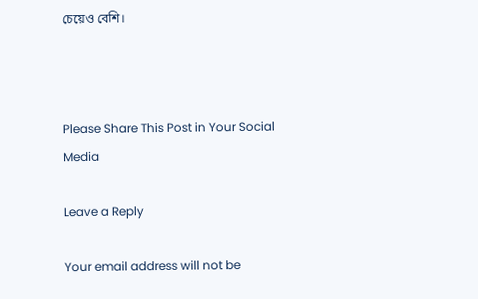চেয়েও বেশি।



Please Share This Post in Your Social Media

Leave a Reply

Your email address will not be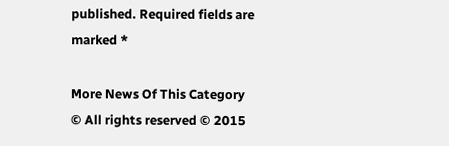published. Required fields are marked *

More News Of This Category
© All rights reserved © 2015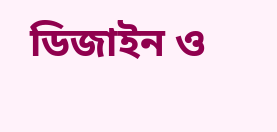ডিজাইন ও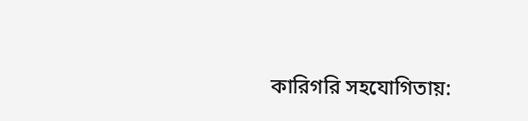কারিগরি সহযোগিতায়: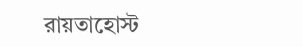রায়তাহোস্ট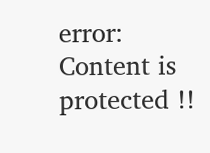error: Content is protected !!